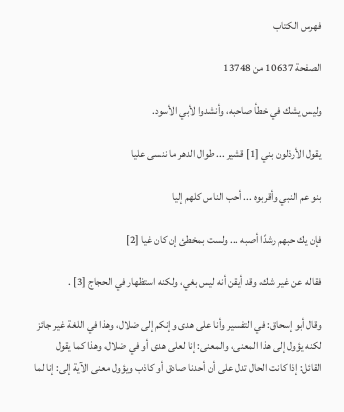فهرس الكتاب

الصفحة 10637 من 13748

وليس يشك في خطأ صاحبه، وأنشدوا لأبي الأسود.

يقول الأرذلون بني [1] قشير ... طوال الدهر ما ننسى عليا

بنو عم النبي وأقربوه ... أحب الناس كلهم إليا

فإن يك حبهم رشدًا أصبه ... ولست بمخطئ إن كان غيا [2]

فقاله عن غير شك، وقد أيقن أنه ليس بغي، ولكنه استظهار في الحجاج [3] .

وقال أبو إسحاق: في التفسير وأنا على هدى وإنكم إلى ضلال، وهذا في اللغة غير جائز لكنه يؤول إلى هذا المعنى، والمعنى: إنا لعلى هدى أو في ضلال، وهذا كما يقول القائل: إذا كانت الحال تدل على أن أحدنا صادق أو كاذب ويؤول معنى الآية إلى: إنا لما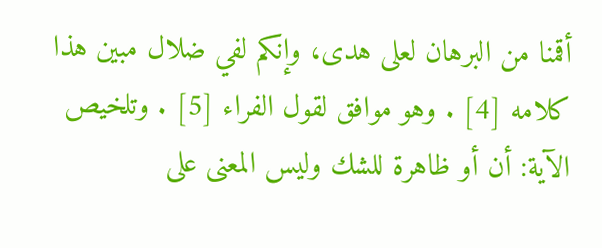أقمنا من البرهان لعلى هدى، وإنكم لفي ضلال مبين هذا كلامه [4] . وهو موافق لقول الفراء [5] . وتلخيص الآية: أن أو ظاهرة للشك وليس المعنى على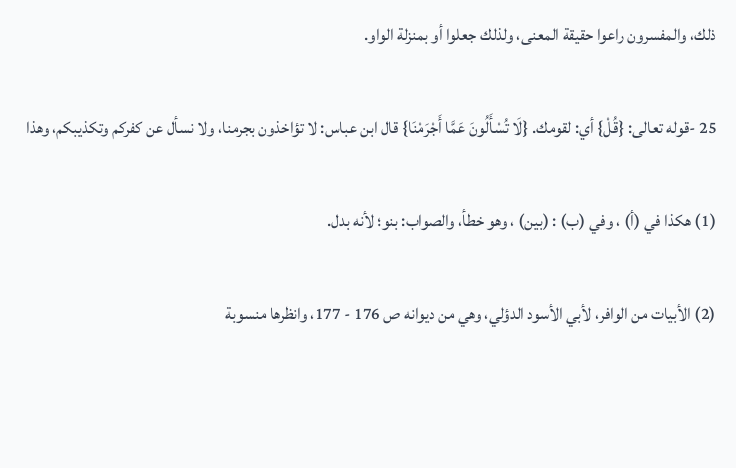ذلك، والمفسرون راعوا حقيقة المعنى، ولذلك جعلوا أو بمنزلة الواو.

25 -قوله تعالى: {قُلْ} أي: لقومك. {لَا تُسْأَلُونَ عَمَّا أَجْرَمْنَا} قال ابن عباس: لا تؤاخذون بجرمنا، ولا نسأل عن كفركم وتكذيبكم، وهذا

(1) هكذا في (أ) ، وفي (ب) : (بين) ، وهو خطأ، والصواب: بنو؛ لأنه بدل.

(2) الأبيات من الوافر، لأبي الأسود الدؤلي، وهي من ديوانه ص 176 - 177، وانظرها منسوبة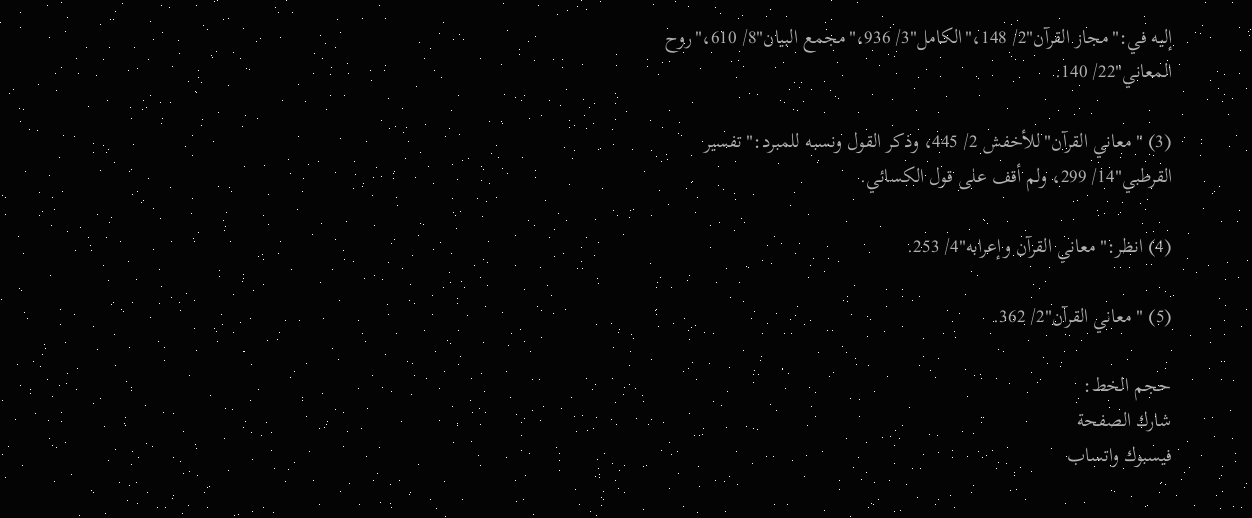إليه في:"مجاز القرآن"2/ 148،"الكامل"3/ 936،"مجمع البيان"8/ 610،"روح المعاني"22/ 140.

(3) "معاني القرآن"للأخفش 2/ 445، وذكر القول ونسبه للمبرد:"تفسير القرطبي"14/ 299، ولم أقف على قول الكسائي.

(4) انظر:"معاني القرآن وإعرابه"4/ 253.

(5) "معاني القرآن"2/ 362.

حجم الخط:
شارك الصفحة
فيسبوك واتساب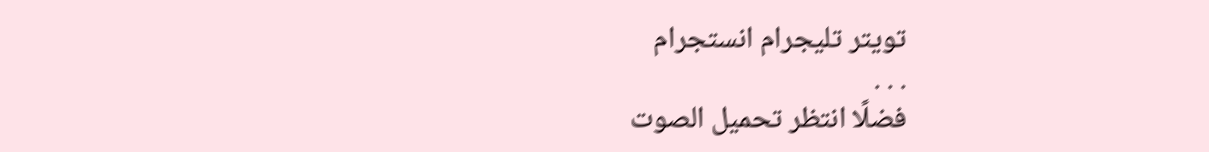تويتر تليجرام انستجرام
. . .
فضلًا انتظر تحميل الصوت